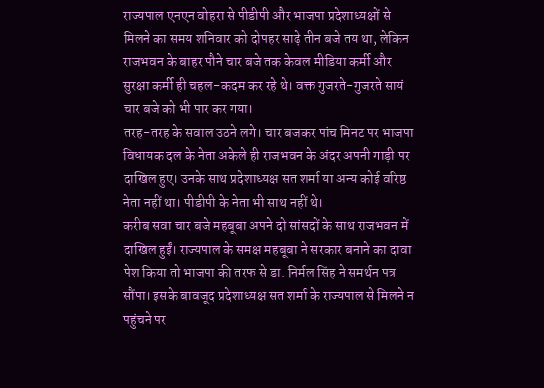राज्यपाल एनएन वोहरा से पीडीपी और भाजपा प्रदेशाध्यक्षों से मिलने का समय शनिवार को दोपहर साढ़े तीन बजे तय था, लेकिन राजभवन के बाहर पौने चार बजे तक केवल मीडिया कर्मी और सुरक्षा कर्मी ही चहल-कदम कर रहे थे। वक्त गुजरते-गुजरते सायं चार बजे को भी पार कर गया।
तरह-तरह के सवाल उठने लगे। चार बजकर पांच मिनट पर भाजपा विधायक दल के नेता अकेले ही राजभवन के अंदर अपनी गाड़ी पर दाखिल हुए। उनके साथ प्रदेशाध्यक्ष सत शर्मा या अन्य कोई वरिष्ठ नेता नहीं था। पीडीपी के नेता भी साथ नहीं थे।
करीब सवा चार बजे महबूबा अपने दो सांसदों के साथ राजभवन में दाखिल हुईं। राज्यपाल के समक्ष महबूबा ने सरकार बनाने का दावा पेश किया तो भाजपा की तरफ से डा. निर्मल सिंह ने समर्थन पत्र सौंपा। इसके बावजूद प्रदेशाध्यक्ष सत शर्मा के राज्यपाल से मिलने न पहुंचने पर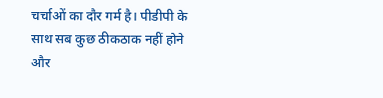चर्चाओं का दौर गर्म है। पीडीपी के साथ सब कुछ ठीकठाक नहीं होने और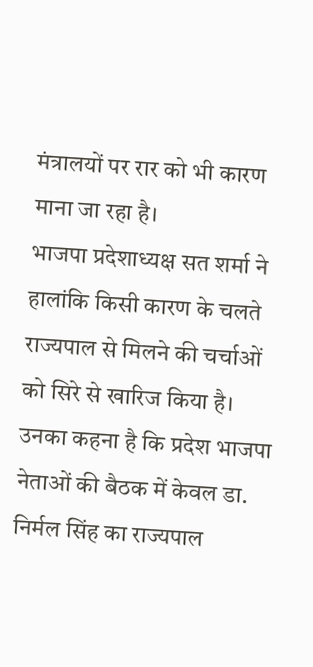मंत्रालयों पर रार को भी कारण माना जा रहा है।
भाजपा प्रदेशाध्यक्ष सत शर्मा ने हालांकि किसी कारण के चलते राज्यपाल से मिलने की चर्चाओं को सिरे से खारिज किया है। उनका कहना है कि प्रदेश भाजपा नेताओं की बैठक में केवल डा. निर्मल सिंह का राज्यपाल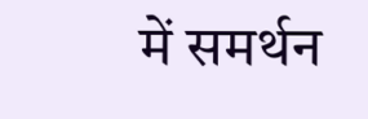में समर्थन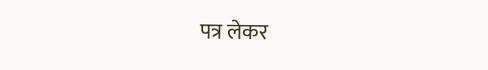पत्र लेकर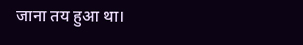जाना तय हुआ था।